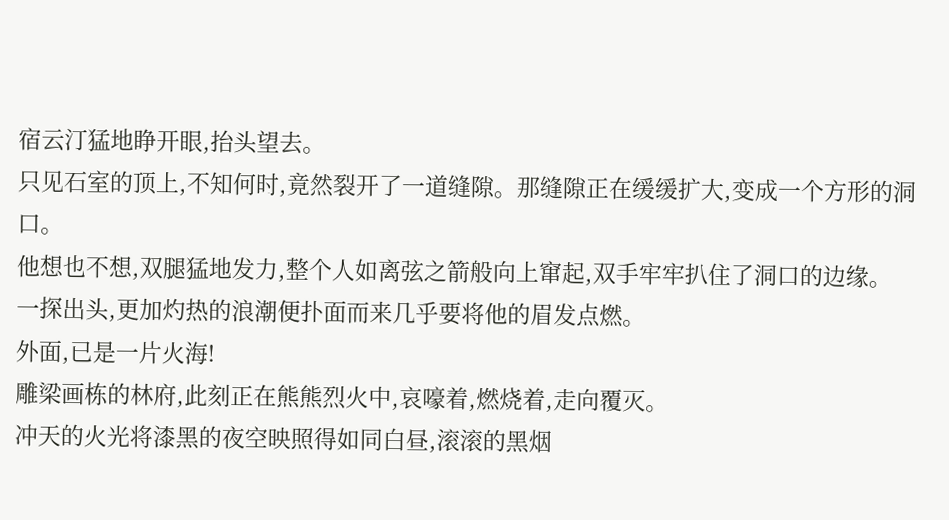宿云汀猛地睁开眼,抬头望去。
只见石室的顶上,不知何时,竟然裂开了一道缝隙。那缝隙正在缓缓扩大,变成一个方形的洞口。
他想也不想,双腿猛地发力,整个人如离弦之箭般向上窜起,双手牢牢扒住了洞口的边缘。
一探出头,更加灼热的浪潮便扑面而来几乎要将他的眉发点燃。
外面,已是一片火海!
雕梁画栋的林府,此刻正在熊熊烈火中,哀嚎着,燃烧着,走向覆灭。
冲天的火光将漆黑的夜空映照得如同白昼,滚滚的黑烟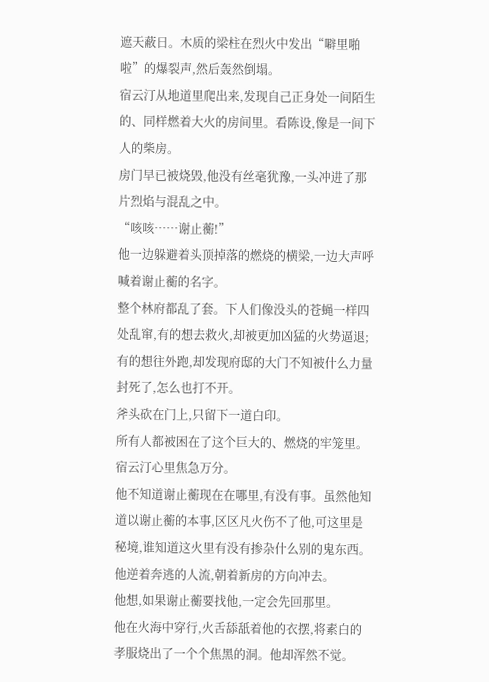遮天蔽日。木质的梁柱在烈火中发出“噼里啪啦”的爆裂声,然后轰然倒塌。
宿云汀从地道里爬出来,发现自己正身处一间陌生的、同样燃着大火的房间里。看陈设,像是一间下人的柴房。
房门早已被烧毁,他没有丝毫犹豫,一头冲进了那片烈焰与混乱之中。
“咳咳……谢止蘅!”
他一边躲避着头顶掉落的燃烧的横梁,一边大声呼喊着谢止蘅的名字。
整个林府都乱了套。下人们像没头的苍蝇一样四处乱窜,有的想去救火,却被更加凶猛的火势逼退;有的想往外跑,却发现府邸的大门不知被什么力量封死了,怎么也打不开。
斧头砍在门上,只留下一道白印。
所有人都被困在了这个巨大的、燃烧的牢笼里。
宿云汀心里焦急万分。
他不知道谢止蘅现在在哪里,有没有事。虽然他知道以谢止蘅的本事,区区凡火伤不了他,可这里是秘境,谁知道这火里有没有掺杂什么别的鬼东西。
他逆着奔逃的人流,朝着新房的方向冲去。
他想,如果谢止蘅要找他,一定会先回那里。
他在火海中穿行,火舌舔舐着他的衣摆,将素白的孝服烧出了一个个焦黑的洞。他却浑然不觉。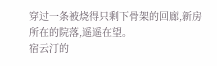穿过一条被烧得只剩下骨架的回廊,新房所在的院落,遥遥在望。
宿云汀的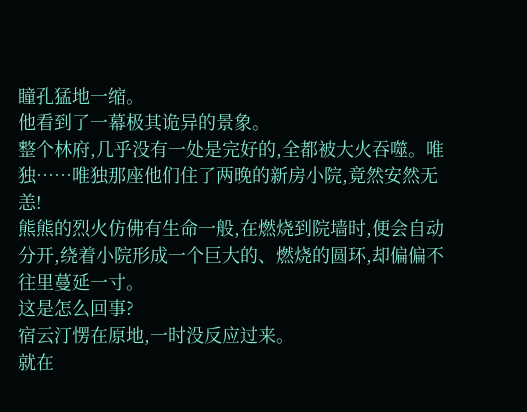瞳孔猛地一缩。
他看到了一幕极其诡异的景象。
整个林府,几乎没有一处是完好的,全都被大火吞噬。唯独……唯独那座他们住了两晚的新房小院,竟然安然无恙!
熊熊的烈火仿佛有生命一般,在燃烧到院墙时,便会自动分开,绕着小院形成一个巨大的、燃烧的圆环,却偏偏不往里蔓延一寸。
这是怎么回事?
宿云汀愣在原地,一时没反应过来。
就在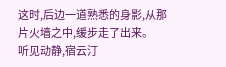这时,后边一道熟悉的身影,从那片火墙之中,缓步走了出来。
听见动静,宿云汀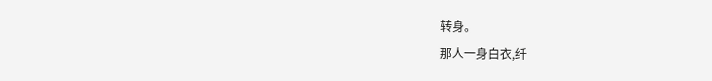转身。
那人一身白衣,纤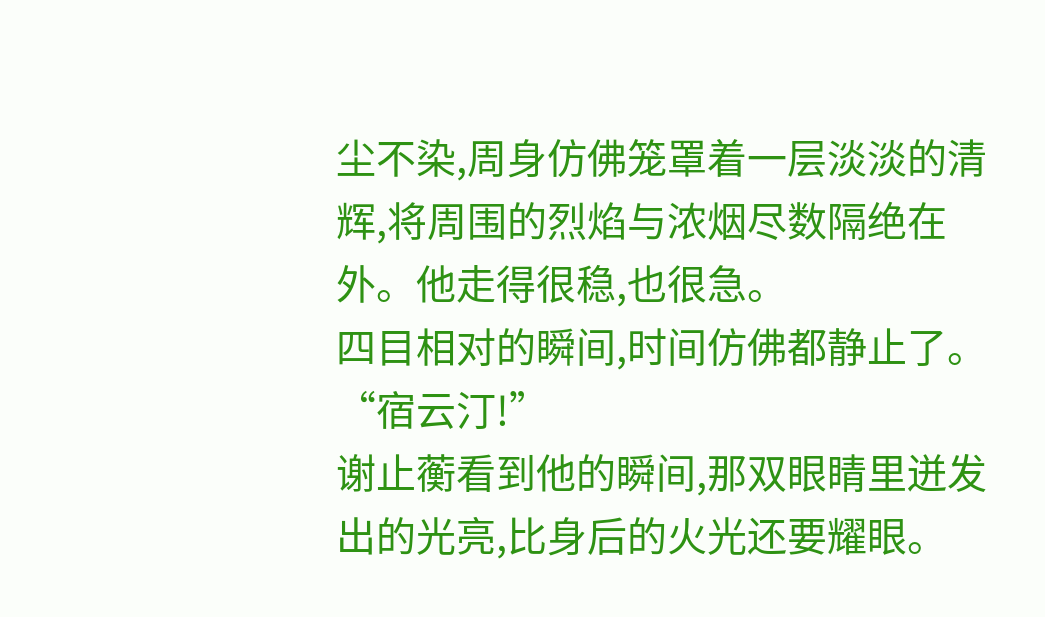尘不染,周身仿佛笼罩着一层淡淡的清辉,将周围的烈焰与浓烟尽数隔绝在外。他走得很稳,也很急。
四目相对的瞬间,时间仿佛都静止了。
“宿云汀!”
谢止蘅看到他的瞬间,那双眼睛里迸发出的光亮,比身后的火光还要耀眼。